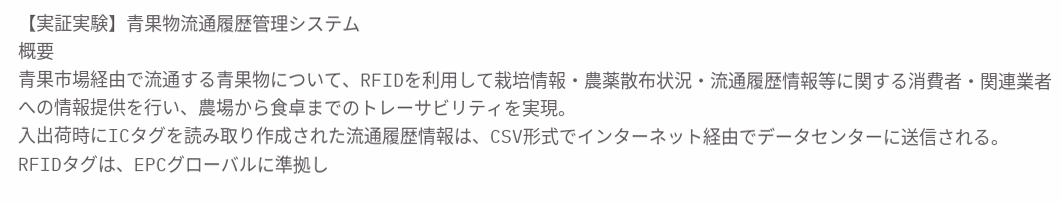【実証実験】青果物流通履歴管理システム
概要
青果市場経由で流通する青果物について、RFIDを利用して栽培情報・農薬散布状況・流通履歴情報等に関する消費者・関連業者への情報提供を行い、農場から食卓までのトレーサビリティを実現。
入出荷時にICタグを読み取り作成された流通履歴情報は、CSV形式でインターネット経由でデータセンターに送信される。
RFIDタグは、EPCグローバルに準拠し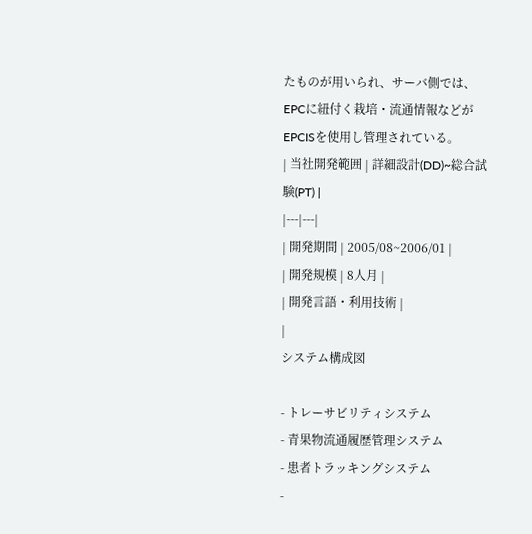たものが用いられ、サーバ側では、EPCに紐付く栽培・流通情報などがEPCISを使用し管理されている。
| 当社開発範囲 | 詳細設計(DD)~総合試験(PT) |
|---|---|
| 開発期間 | 2005/08~2006/01 |
| 開発規模 | 8人月 |
| 開発言語・利用技術 |
|
システム構成図

- トレーサビリティシステム
- 青果物流通履歴管理システム
- 患者トラッキングシステム
-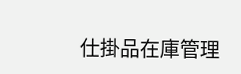仕掛品在庫管理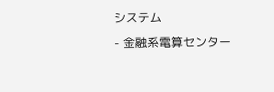システム
- 金融系電算センター